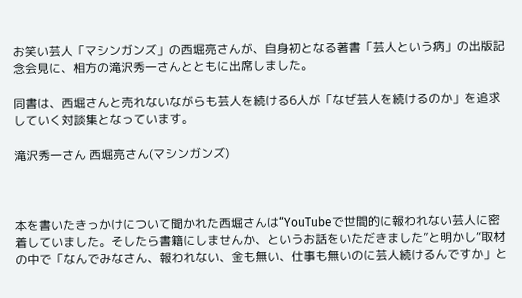お笑い芸人「マシンガンズ」の西堀亮さんが、自身初となる著書「芸人という病」の出版記念会見に、相方の滝沢秀一さんとともに出席しました。

同書は、西堀さんと売れないながらも芸人を続ける6人が「なぜ芸人を続けるのか」を追求していく対談集となっています。

滝沢秀一さん 西堀亮さん(マシンガンズ)



本を書いたきっかけについて聞かれた西堀さんは“YouTubeで世間的に報われない芸人に密着していました。そしたら書籍にしませんか、というお話をいただきました”と明かし“取材の中で「なんでみなさん、報われない、金も無い、仕事も無いのに芸人続けるんですか」と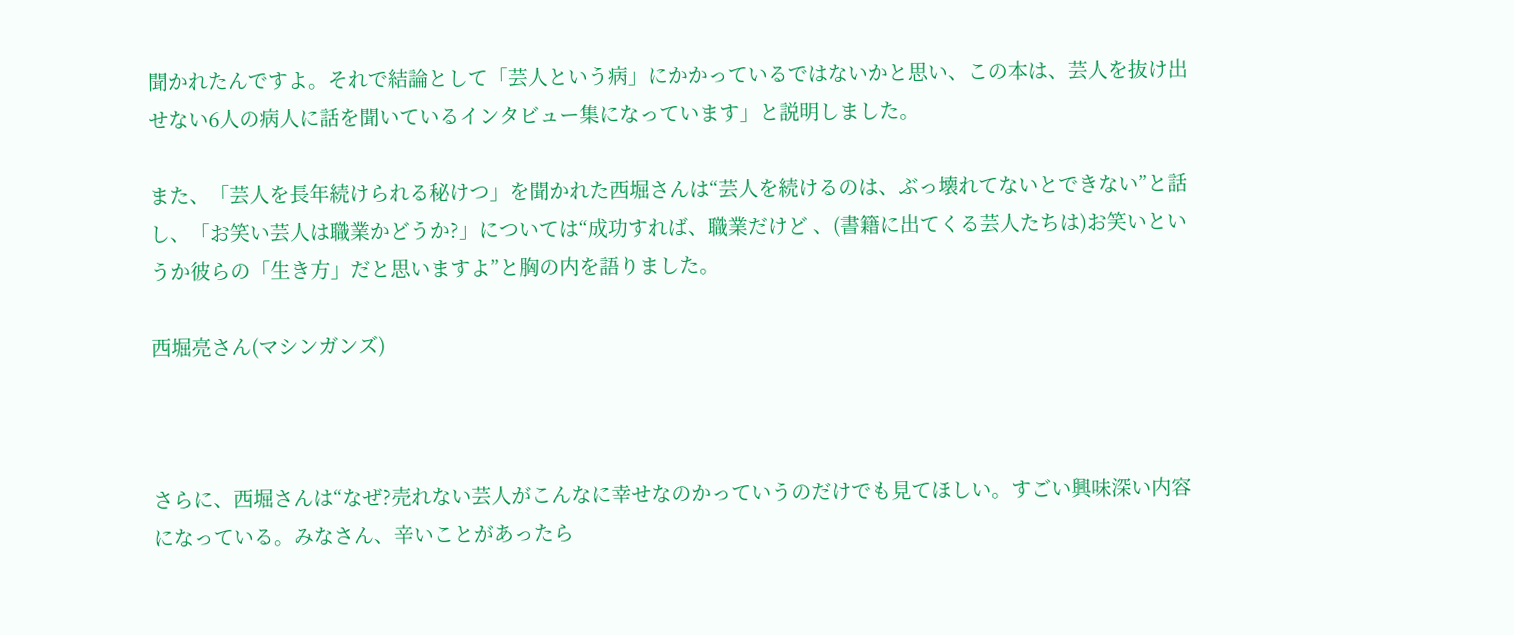聞かれたんですよ。それで結論として「芸人という病」にかかっているではないかと思い、この本は、芸人を抜け出せない6人の病人に話を聞いているインタビュー集になっています」と説明しました。

また、「芸人を長年続けられる秘けつ」を聞かれた西堀さんは“芸人を続けるのは、ぶっ壊れてないとできない”と話し、「お笑い芸人は職業かどうか?」については“成功すれば、職業だけど 、(書籍に出てくる芸人たちは)お笑いというか彼らの「生き方」だと思いますよ”と胸の内を語りました。

西堀亮さん(マシンガンズ)



さらに、西堀さんは“なぜ?売れない芸人がこんなに幸せなのかっていうのだけでも見てほしい。すごい興味深い内容になっている。みなさん、辛いことがあったら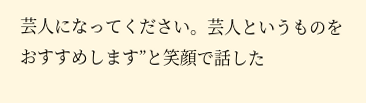芸人になってください。芸人というものをおすすめします”と笑顔で話した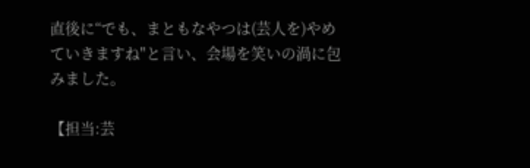直後に“でも、まともなやつは(芸人を)やめていきますね"と言い、会場を笑いの渦に包みました。

【担当:芸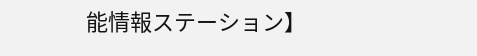能情報ステーション】